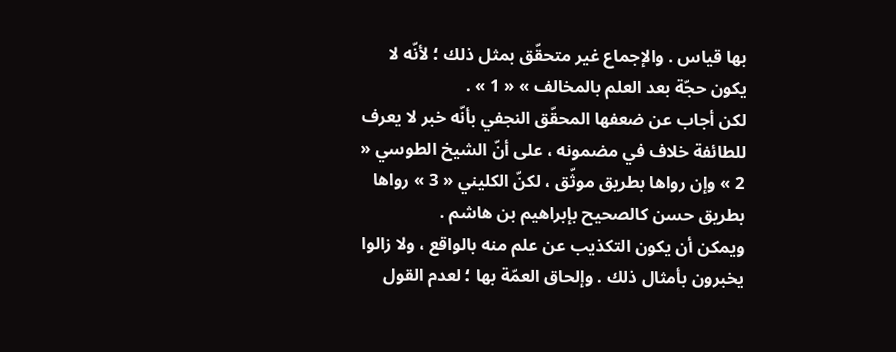بها قياس . والإجماع غير متحقّق بمثل ذلك ؛ لأنّه لا يكون حجّة بعد العلم بالمخالف » « 1 » .
لكن أجاب عن ضعفها المحقّق النجفي بأنّه خبر لا يعرف للطائفة خلاف في مضمونه ، على أنّ الشيخ الطوسي « 2 » وإن رواها بطريق موثّق ، لكنّ الكليني « 3 » رواها بطريق حسن كالصحيح بإبراهيم بن هاشم .
ويمكن أن يكون التكذيب عن علم منه بالواقع ، ولا زالوا يخبرون بأمثال ذلك . وإلحاق العمّة بها ؛ لعدم القول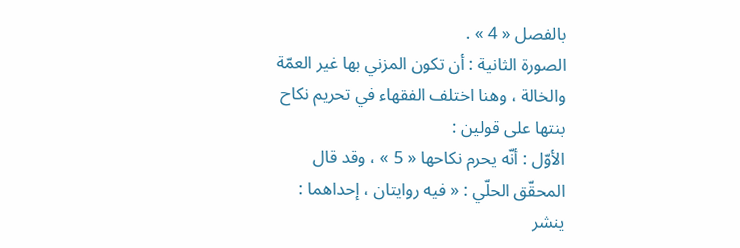بالفصل « 4 » .
الصورة الثانية : أن تكون المزني بها غير العمّة والخالة ، وهنا اختلف الفقهاء في تحريم نكاح بنتها على قولين :
الأوّل : أنّه يحرم نكاحها « 5 » ، وقد قال المحقّق الحلّي : « فيه روايتان ، إحداهما : ينشر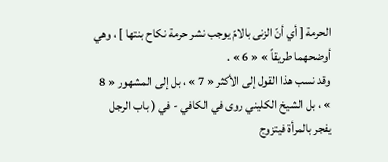الحرمة [ أي أنّ الزنى بالامّ يوجب نشر حرمة نكاح بنتها ] ، وهي أوضحهما طريقاً » « 6 » .
وقد نسب هذا القول إلى الأكثر « 7 » ، بل إلى المشهور « 8 » ، بل الشيخ الكليني روى في الكافي - في ( باب الرجل يفجر بالمرأة فيتزوج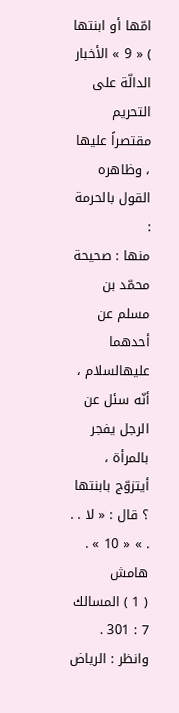امّها أو ابنتها ) « 9 » الأخبار الدالّة على التحريم مقتصراً عليها ، وظاهره القول بالحرمة :
منها : صحيحة محمّد بن مسلم عن أحدهما عليهالسلام ، أنّه سئل عن الرجل يفجر بالمرأة ، أيتزوّج بابنتها ؟ قال : « لا . . . » « 10 » .
هامش
( 1 ) المسالك 7 : 301 . وانظر : الرياض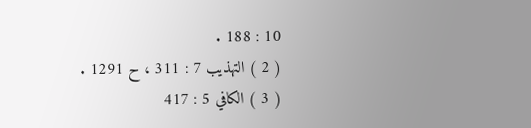10 : 188 .
( 2 ) التهذيب 7 : 311 ، ح 1291 .
( 3 ) الكافي 5 : 417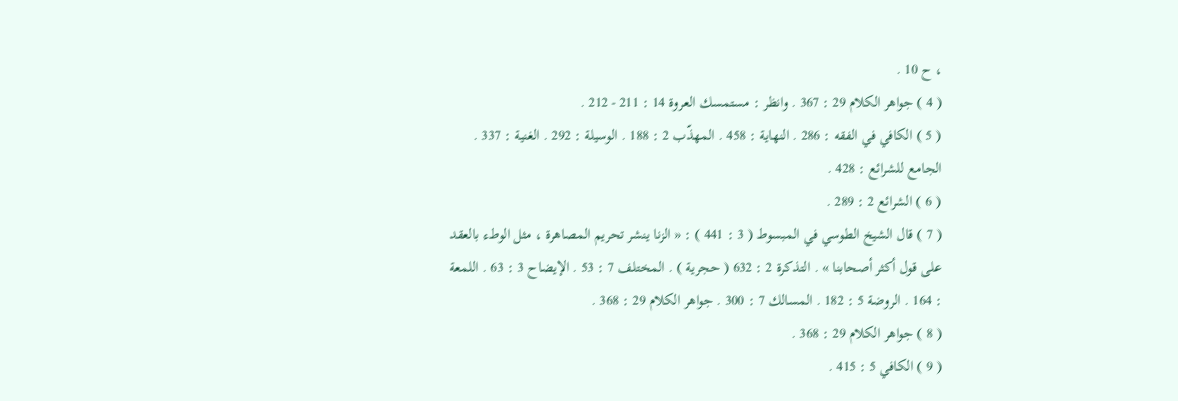، ح 10 .
( 4 ) جواهر الكلام 29 : 367 . وانظر : مستمسك العروة 14 : 211 - 212 .
( 5 ) الكافي في الفقه : 286 . النهاية : 458 . المهذّب 2 : 188 . الوسيلة : 292 . الغنية : 337 . الجامع للشرائع : 428 .
( 6 ) الشرائع 2 : 289 .
( 7 ) قال الشيخ الطوسي في المبسوط ( 3 : 441 ) : « الزنا ينشر تحريم المصاهرة ، مثل الوطء بالعقد على قول أكثر أصحابنا » . التذكرة 2 : 632 ( حجرية ) . المختلف 7 : 53 . الإيضاح 3 : 63 . اللمعة : 164 . الروضة 5 : 182 . المسالك 7 : 300 . جواهر الكلام 29 : 368 .
( 8 ) جواهر الكلام 29 : 368 .
( 9 ) الكافي 5 : 415 .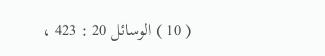( 10 ) الوسائل 20 : 423 ،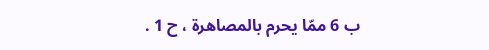ب 6 ممّا يحرم بالمصاهرة ، ح 1 .